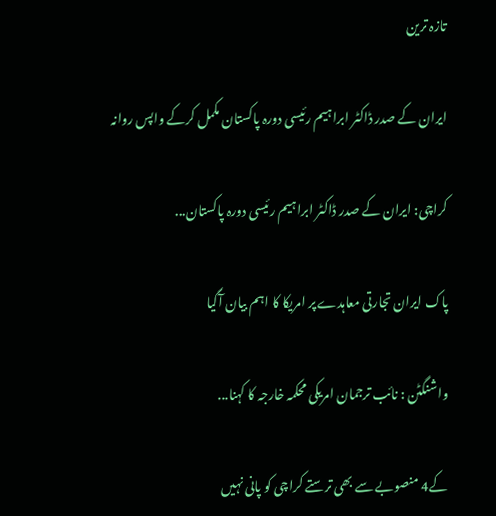تازہ ترین

ایران کے صدر ڈاکٹر ابراہیم رئیسی دورہ پاکستان مکمل کرکے واپس روانہ

کراچی: ایران کے صدر ڈاکٹر ابراہیم رئیسی دورہ پاکستان...

پاک ایران تجارتی معاہدے پر امریکا کا اہم بیان آگیا

واشنگٹن : نائب ترجمان امریکی محکمہ خارجہ کا کہنا...

کے4 منصوبے سے بھی ترستے کراچی کو پانی نہیں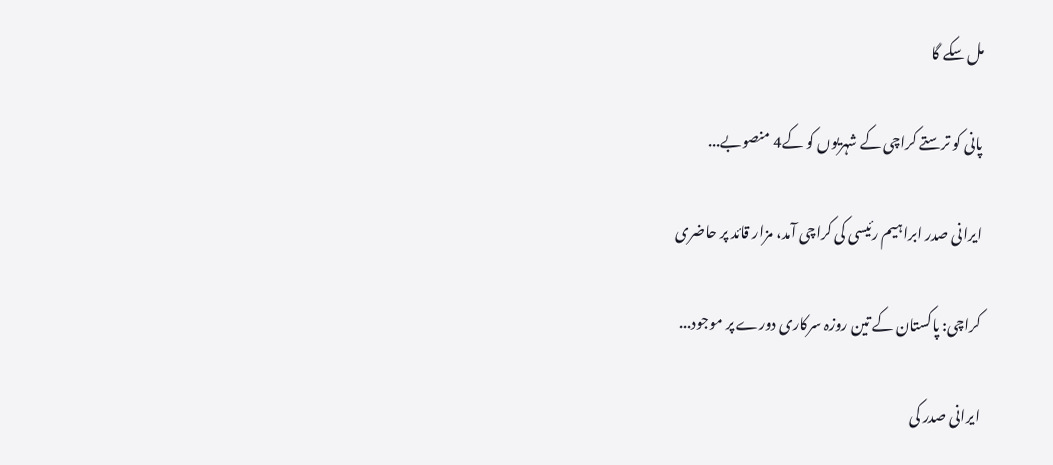مل سکے گا

پانی کو ترستے کراچی کے شہریوں کو کے4 منصوبے...

ایرانی صدر ابراہیم رئیسی کی کراچی آمد، مزار قائد پر حاضری

کراچی: پاکستان کے تین روزہ سرکاری دورے پر موجود...

ایرانی صدر کی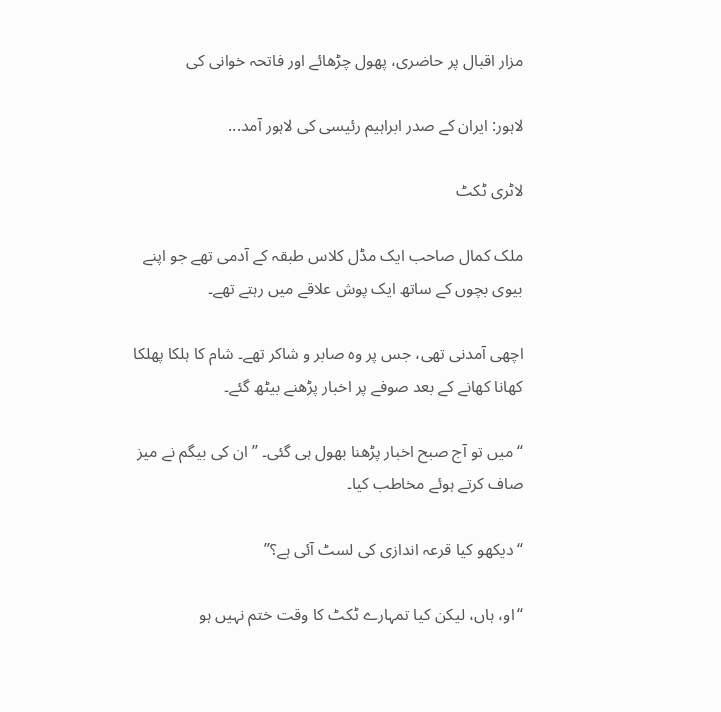مزار اقبال پر حاضری، پھول چڑھائے اور فاتحہ خوانی کی

لاہور: ایران کے صدر ابراہیم رئیسی کی لاہور آمد...

لاٹری ٹکٹ

ملک کمال صاحب ایک مڈل کلاس طبقہ کے آدمی تھے جو اپنے بیوی بچوں کے ساتھ ایک پوش علاقے میں رہتے تھے۔

اچھی آمدنی تھی، جس پر وہ صابر و شاکر تھے۔ شام کا ہلکا پھلکا کھانا کھانے کے بعد صوفے پر اخبار پڑھنے بیٹھ گئے۔

‘‘میں تو آج صبح اخبار پڑھنا بھول ہی گئی۔ ’’ ان کی بیگم نے میز صاف کرتے ہوئے مخاطب کیا۔

‘‘دیکھو کیا قرعہ اندازی کی لسٹ آئی ہے؟’’

‘‘او، ہاں، لیکن کیا تمہارے ٹکٹ کا وقت ختم نہیں ہو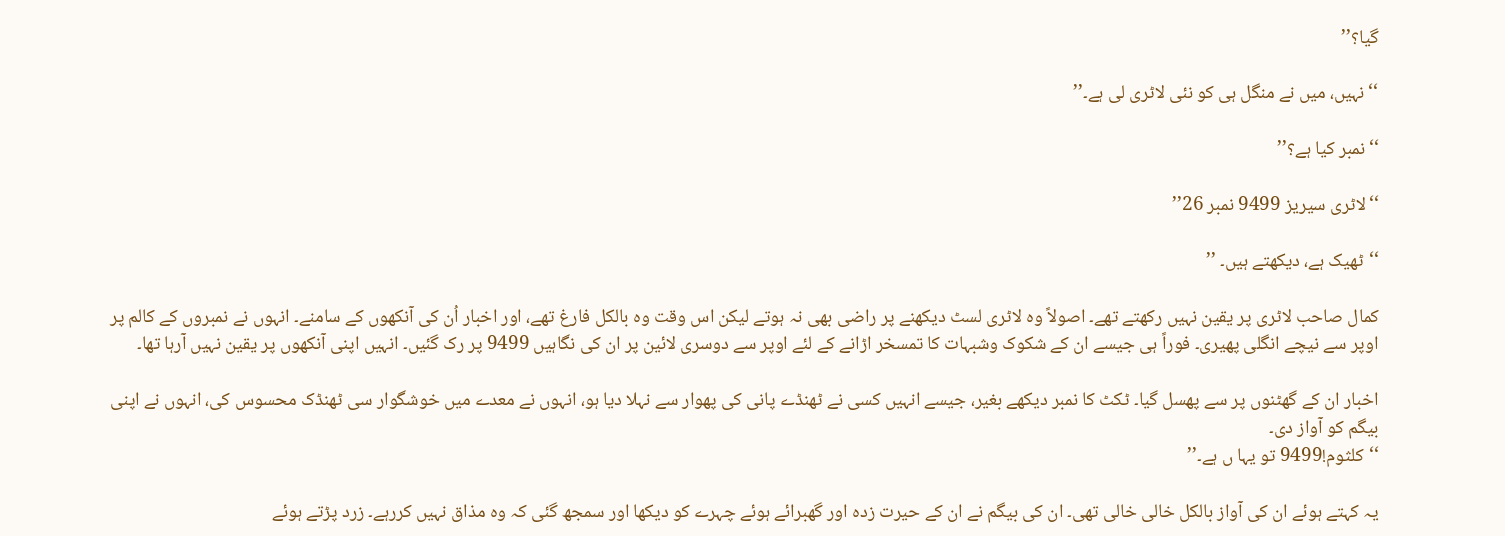گیا؟’’

‘‘نہیں، میں نے منگل ہی کو نئی لاٹری لی ہے۔’’

‘‘نمبر کیا ہے؟’’

‘‘لاٹری سیریز 9499 نمبر 26’’

‘‘ٹھیک ہے، دیکھتے ہیں۔ ’’

کمال صاحب لاٹری پر یقین نہیں رکھتے تھے۔ اصولاً وہ لاٹری لسٹ دیکھنے پر راضی بھی نہ ہوتے لیکن اس وقت وہ بالکل فارغ تھے، اور اخبار اُن کی آنکھوں کے سامنے۔ انہوں نے نمبروں کے کالم پر اوپر سے نیچے انگلی پھیری۔ فوراً ہی جیسے ان کے شکوک وشبہات کا تمسخر اڑانے کے لئے اوپر سے دوسری لائین پر ان کی نگاہیں 9499 پر رک گئیں۔ انہیں اپنی آنکھوں پر یقین نہیں آرہا تھا۔

اخبار ان کے گھٹنوں پر سے پھسل گیا۔ ٹکٹ کا نمبر دیکھے بغیر، جیسے انہیں کسی نے ٹھنڈے پانی کی پھوار سے نہلا دیا ہو، انہوں نے معدے میں خوشگوار سی ٹھنڈک محسوس کی، انہوں نے اپنی بیگم کو آواز دی۔
‘‘کلثوم!9499 تو یہا ں ہے۔’’

یہ کہتے ہوئے ان کی آواز بالکل خالی خالی تھی۔ ان کی بیگم نے ان کے حیرت زدہ اور گھبرائے ہوئے چہرے کو دیکھا اور سمجھ گئی کہ وہ مذاق نہیں کررہے۔ زرد پڑتے ہوئے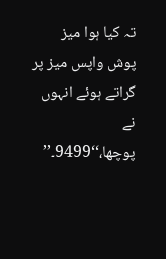تہ کیا ہوا میز پوش واپس میز پر گراتے ہوئے انہوں نے پوچھا،‘‘9499۔’’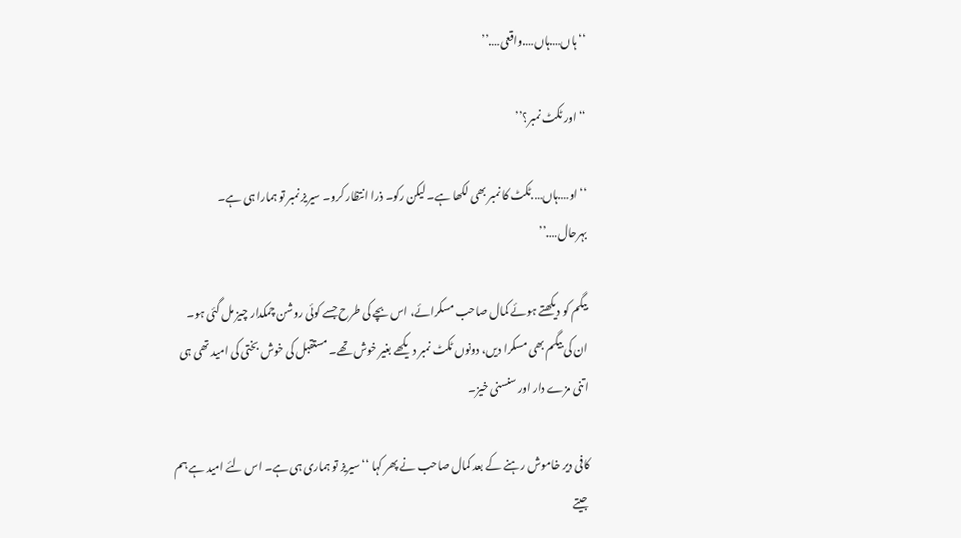‘‘ہاں….ہاں….واقعی….’’

‘‘اور ٹکٹ نمبر؟’’

‘‘او….ہاں….ٹکٹ کا نمبر بھی لکھا ہے۔ لیکن رکو۔ ذرا انتظار کرو۔ سیریز نمبر تو ہمارا ہی ہے۔ بہرحال….’’

بیگم کو دیکھتے ہوئے کمال صاحب مسکرائے، اس بچے کی طرح جسے کوئی روشن چمکدار چیز مل گئی ہو۔ ان کی بیگم بھی مسکرا دیں، دونوں ٹکٹ نمبر دیکھے بغیر خوش تھے۔ مستقبل کی خوش بختی کی امید تھی ہی اتنی مزے دار اور سنسنی خیز۔

کافی دیر خاموش رہنے کے بعد کمال صاحب نے پھر کہا ‘‘سیریز تو ہماری ہی ہے۔ اس لئے امید ہے ہم جیتے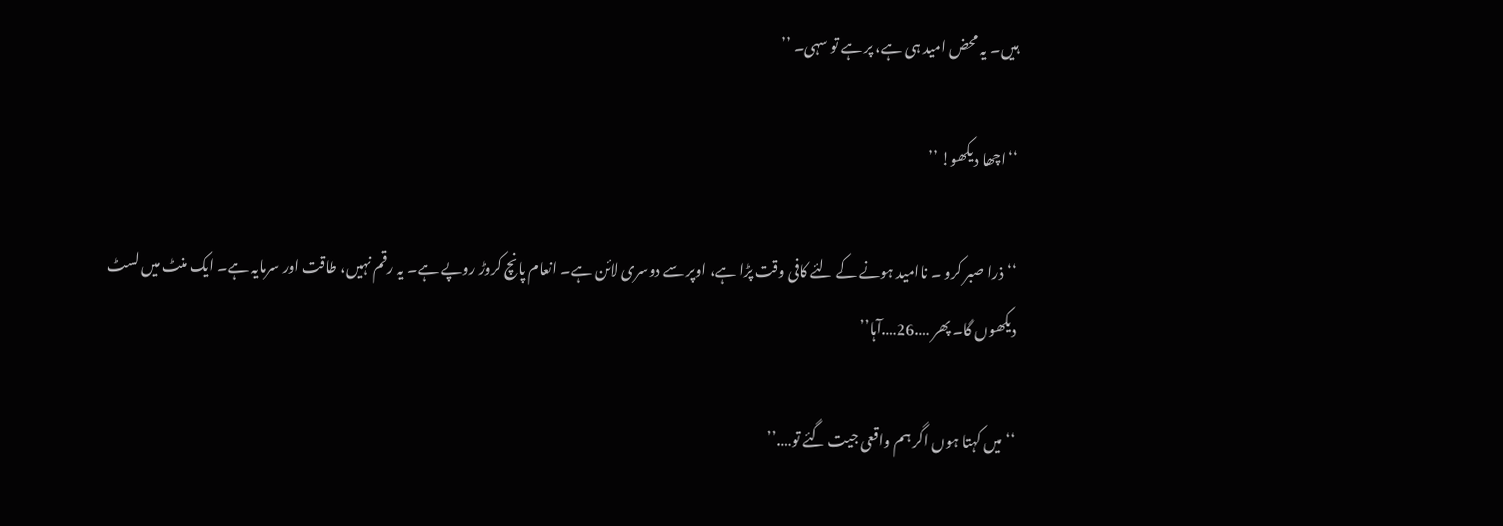ہیں۔ یہ محض امید ہی ہے، پر ہے تو سہی۔ ’’

‘‘اچھا دیکھو! ’’

‘‘ذرا صبر کرو ۔ ناامید ہونے کے لئے کافی وقت پڑا ہے، اوپر سے دوسری لائن ہے۔ انعام پانچ کروڑ روپے ہے۔ یہ رقم نہیں، طاقت اور سرمایہ ہے۔ ایک منٹ میں لسٹ دیکھوں گا۔ پھر ….26….آہا’’

‘‘میں کہتا ہوں اگر ہم واقعی جیت گئے تو….’’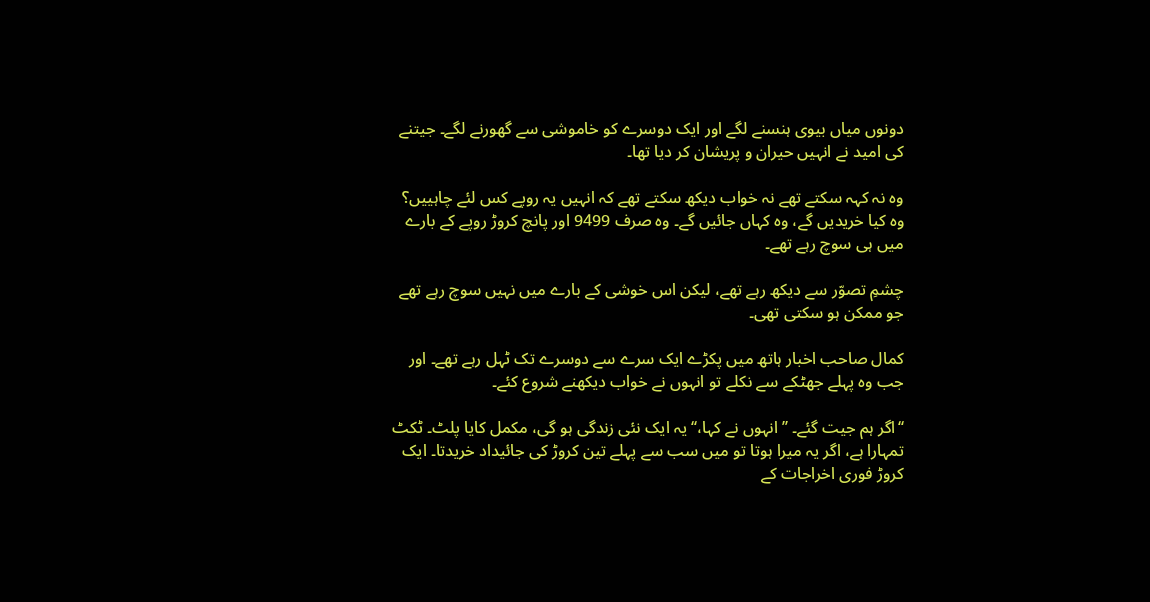دونوں میاں بیوی ہنسنے لگے اور ایک دوسرے کو خاموشی سے گھورنے لگے۔ جیتنے کی امید نے انہیں حیران و پریشان کر دیا تھا۔

وہ نہ کہہ سکتے تھے نہ خواب دیکھ سکتے تھے کہ انہیں یہ روپے کس لئے چاہییں؟ وہ کیا خریدیں گے، وہ کہاں جائیں گے۔ وہ صرف 9499 اور پانچ کروڑ روپے کے بارے میں ہی سوچ رہے تھے۔

چشمِ تصوّر سے دیکھ رہے تھے، لیکن اس خوشی کے بارے میں نہیں سوچ رہے تھے جو ممکن ہو سکتی تھی۔

کمال صاحب اخبار ہاتھ میں پکڑے ایک سرے سے دوسرے تک ٹہل رہے تھے۔ اور جب وہ پہلے جھٹکے سے نکلے تو انہوں نے خواب دیکھنے شروع کئے۔

‘‘اگر ہم جیت گئے۔ ’’ انہوں نے کہا،‘‘یہ ایک نئی زندگی ہو گی، مکمل کایا پلٹ۔ ٹکٹ تمہارا ہے، اگر یہ میرا ہوتا تو میں سب سے پہلے تین کروڑ کی جائیداد خریدتا۔ ایک کروڑ فوری اخراجات کے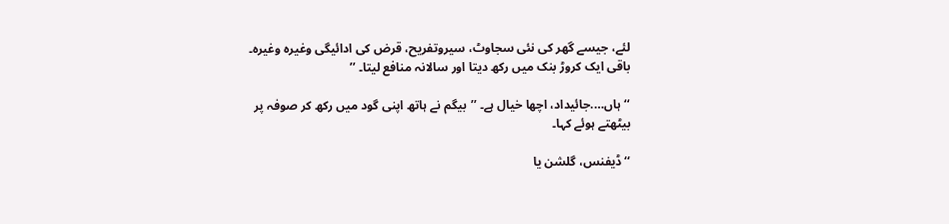لئے، جیسے گھر کی نئی سجاوٹ، سیروتفریح، قرض کی ادائیگی وغیرہ وغیرہ۔ باقی ایک کروڑ بنک میں رکھ دیتا اور سالانہ منافع لیتا۔ ’’

‘‘ہاں….جائیداد، اچھا خیال ہے۔ ’’بیگم نے ہاتھ اپنی گود میں رکھ کر صوفہ پر بیٹھتے ہوئے کہا۔

‘‘ڈیفنس، گلشن یا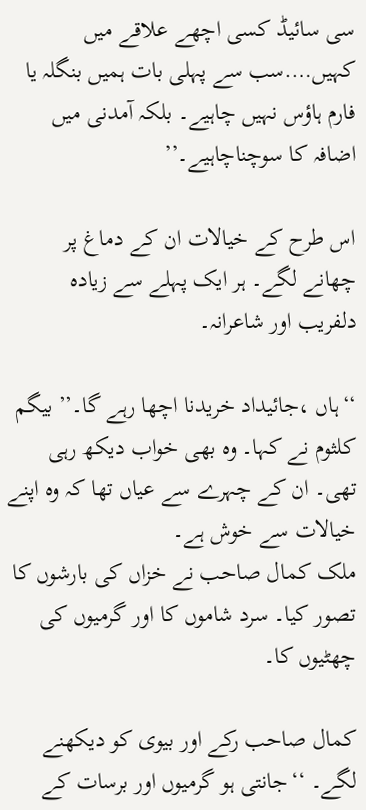سی سائیڈ کسی اچھے علاقے میں کہیں….سب سے پہلی بات ہمیں بنگلہ یا فارم ہاؤس نہیں چاہیے۔ بلکہ آمدنی میں اضافہ کا سوچناچاہیے۔’’

اس طرح کے خیالات ان کے دماغ پر چھانے لگے۔ ہر ایک پہلے سے زیادہ دلفریب اور شاعرانہ۔

‘‘ہاں ،جائیداد خریدنا اچھا رہے گا۔’’ بیگم کلثوم نے کہا۔ وہ بھی خواب دیکھ رہی تھی۔ ان کے چہرے سے عیاں تھا کہ وہ اپنے خیالات سے خوش ہے۔
ملک کمال صاحب نے خزاں کی بارشوں کا تصور کیا۔ سرد شاموں کا اور گرمیوں کی چھٹیوں کا۔

کمال صاحب رکے اور بیوی کو دیکھنے لگے۔ ‘‘جانتی ہو گرمیوں اور برسات کے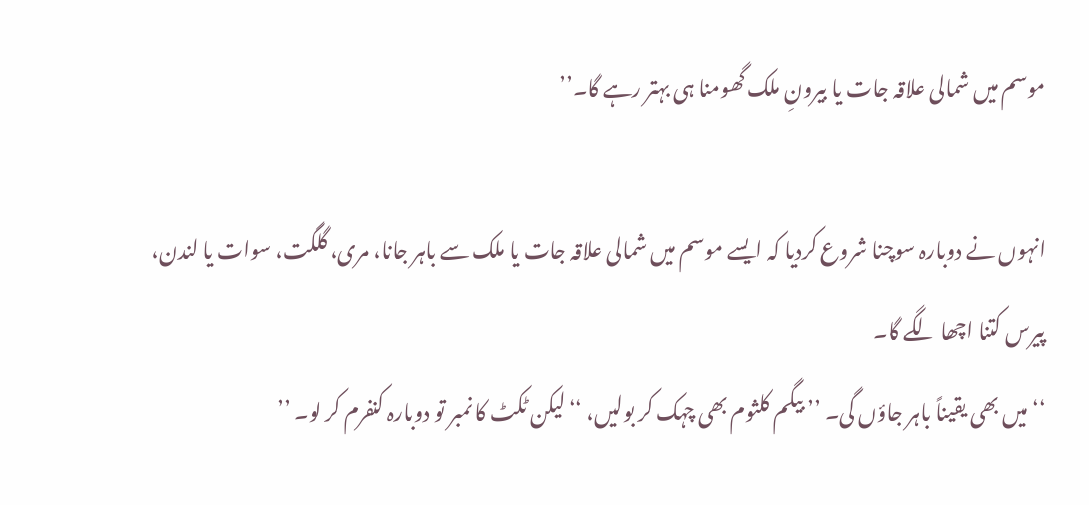موسم میں شمالی علاقہ جات یا بیرونِ ملک گھومنا ہی بہتر رہے گا۔’’

انہوں نے دوبارہ سوچنا شروع کردیا کہ ایسے موسم میں شمالی علاقہ جات یا ملک سے باہر جانا، مری، گلگت، سوات یا لندن، پیرس کتنا اچھا لگے گا۔
‘‘میں بھی یقیناً باہر جاؤں گی۔ ’’ بیگم کلثوم بھی چہک کر بولیں، ‘‘لیکن ٹکٹ کا نمبر تو دوبارہ کنفرم کر لو۔ ’’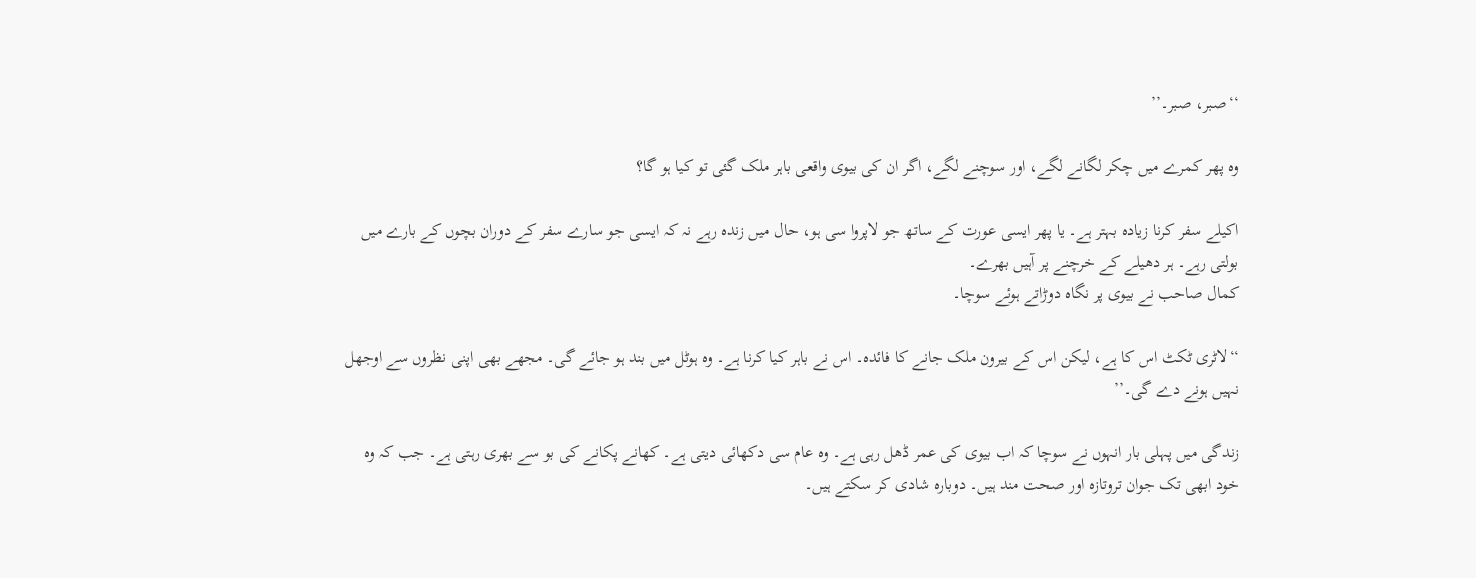‘‘صبر، صبر۔’’

وہ پھر کمرے میں چکر لگانے لگے، اور سوچنے لگے، اگر ان کی بیوی واقعی باہر ملک گئی تو کیا ہو گا؟

اکیلے سفر کرنا زیادہ بہتر ہے۔ یا پھر ایسی عورت کے ساتھ جو لاپروا سی ہو، حال میں زندہ رہے نہ کہ ایسی جو سارے سفر کے دوران بچوں کے بارے میں بولتی رہے۔ ہر دھیلے کے خرچنے پر آہیں بھرے۔
کمال صاحب نے بیوی پر نگاہ دوڑاتے ہوئے سوچا۔

‘‘لاٹری ٹکٹ اس کا ہے، لیکن اس کے بیرون ملک جانے کا فائدہ۔ اس نے باہر کیا کرنا ہے۔ وہ ہوٹل میں بند ہو جائے گی۔ مجھے بھی اپنی نظروں سے اوجھل نہیں ہونے دے گی۔’’

زندگی میں پہلی بار انہوں نے سوچا کہ اب بیوی کی عمر ڈھل رہی ہے۔ وہ عام سی دکھائی دیتی ہے۔ کھانے پکانے کی بو سے بھری رہتی ہے۔ جب کہ وہ خود ابھی تک جوان تروتازہ اور صحت مند ہیں۔ دوبارہ شادی کر سکتے ہیں۔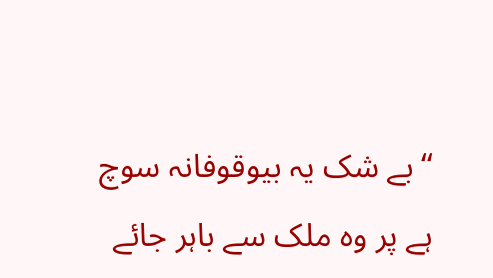‘‘بے شک یہ بیوقوفانہ سوچ ہے پر وہ ملک سے باہر جائے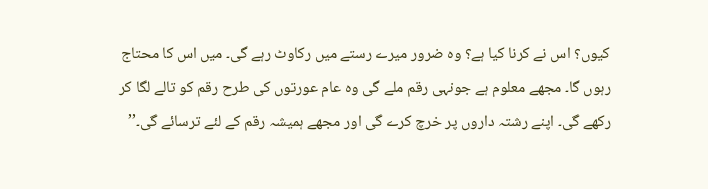کیوں؟ اس نے کرنا کیا ہے؟ وہ ضرور میرے رستے میں رکاوٹ رہے گی۔ میں اس کا محتاج رہوں گا۔ مجھے معلوم ہے جونہی رقم ملے گی وہ عام عورتوں کی طرح رقم کو تالے لگا کر رکھے گی۔ اپنے رشتہ داروں پر خرچ کرے گی اور مجھے ہمیشہ رقم کے لئے ترسائے گی۔’’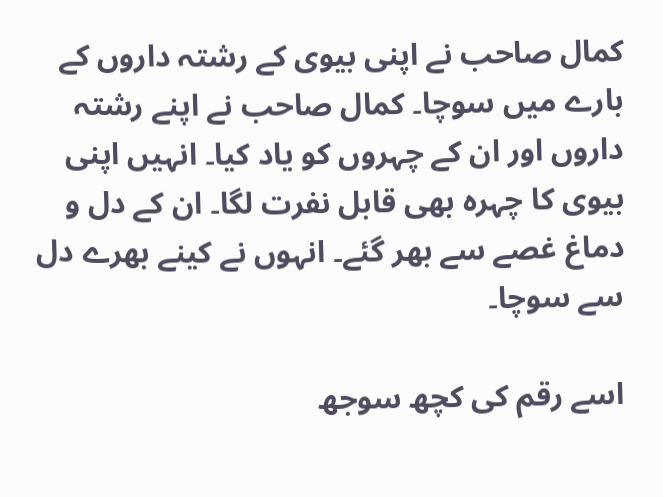کمال صاحب نے اپنی بیوی کے رشتہ داروں کے بارے میں سوچا۔ کمال صاحب نے اپنے رشتہ داروں اور ان کے چہروں کو یاد کیا۔ انہیں اپنی بیوی کا چہرہ بھی قابل نفرت لگا۔ ان کے دل و دماغ غصے سے بھر گئے۔ انہوں نے کینے بھرے دل سے سوچا۔

اسے رقم کی کچھ سوجھ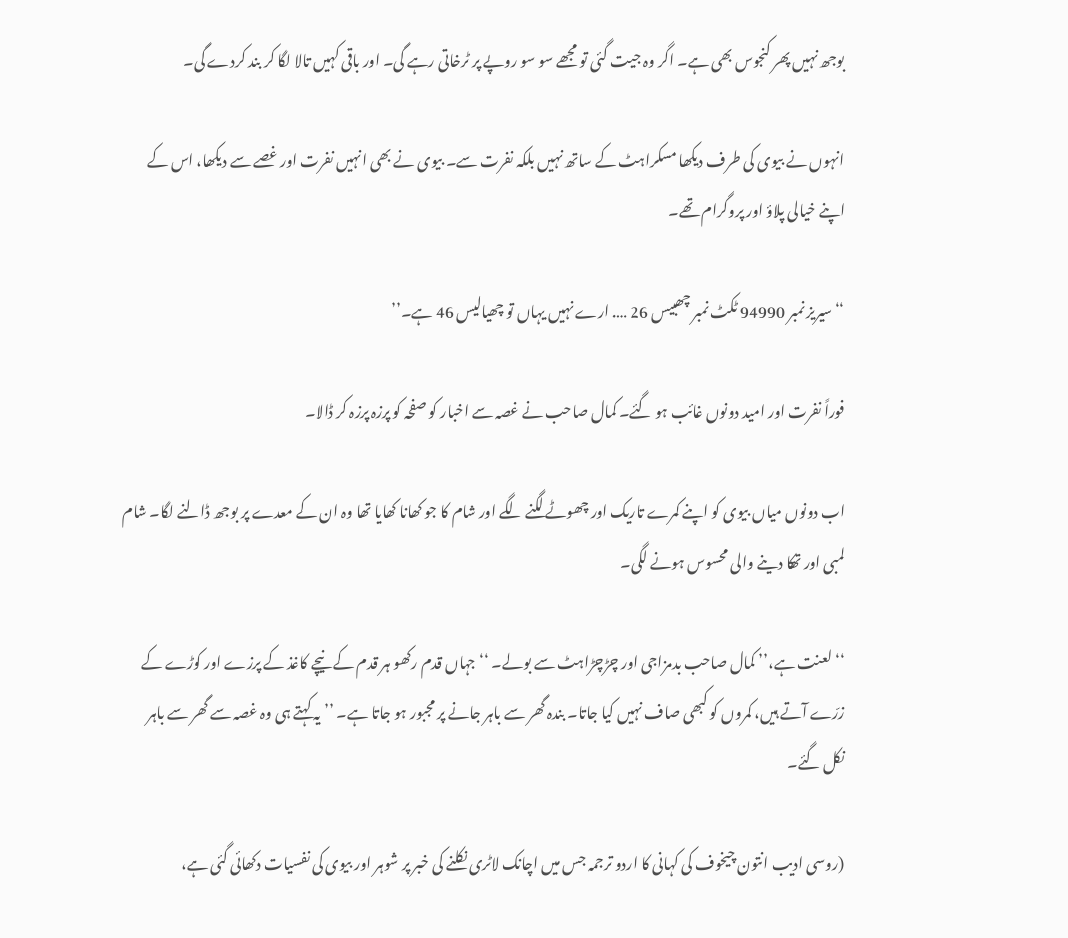بوجھ نہیں پھر کنجوس بھی ہے۔ اگر وہ جیت گئی تو مجھے سو سو روپے پر ٹرخاتی رہے گی۔ اور باقی کہیں تالا لگا کر بند کردے گی۔

انہوں نے بیوی کی طرف دیکھا مسکراہٹ کے ساتھ نہیں بلکہ نفرت سے۔ بیوی نے بھی انہیں نفرت اور غصے سے دیکھا، اس کے اپنے خیالی پلاؤ اور پروگرام تھے۔

‘‘سیریز نمبر 94990 ٹکٹ نمبر چھبیس 26 …. ارے نہیں یہاں تو چھیالیس 46 ہے۔’’

فوراً نفرت اور امید دونوں غائب ہو گئے۔ کمال صاحب نے غصہ سے اخبار کو صفحہ کو پرزہ پرزہ کر ڈالا۔

اب دونوں میاں بیوی کو اپنے کمرے تاریک اور چھوٹے لگنے لگے اور شام کا جو کھانا کھایا تھا وہ ان کے معدے پر بوجھ ڈالنے لگا۔ شام لمبی اور تھکا دینے والی محسوس ہونے لگی۔

‘‘لعنت ہے،’’ کمال صاحب بدمزاجی اور چڑچڑاہٹ سے بولے۔ ‘‘جہاں قدم رکھو ہر قدم کے نیچے کاغذ کے پرزے اور کوڑے کے زرّے آتے ہیں، کمروں کو کبھی صاف نہیں کیا جاتا۔ بندہ گھر سے باہر جانے پر مجبور ہو جاتا ہے۔ ’’ یہ کہتے ہی وہ غصہ سے گھر سے باہر نکل گئے۔

(روسی ادیب انتون چیخوف کی کہانی کا اردو ترجمہ جس میں اچانک لاٹری نکلنے کی خبر پر شوہر اور بیوی کی نفسیات دکھائی گئی ہے،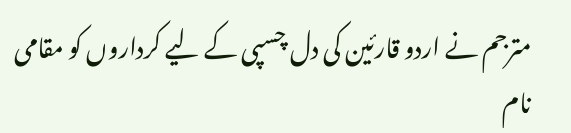مترجم نے اردو قارئین کی دل چسپی کے لیے کرداروں کو مقامی نام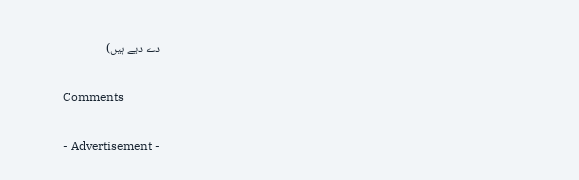دے دیے ہیں)

Comments

- Advertisement -